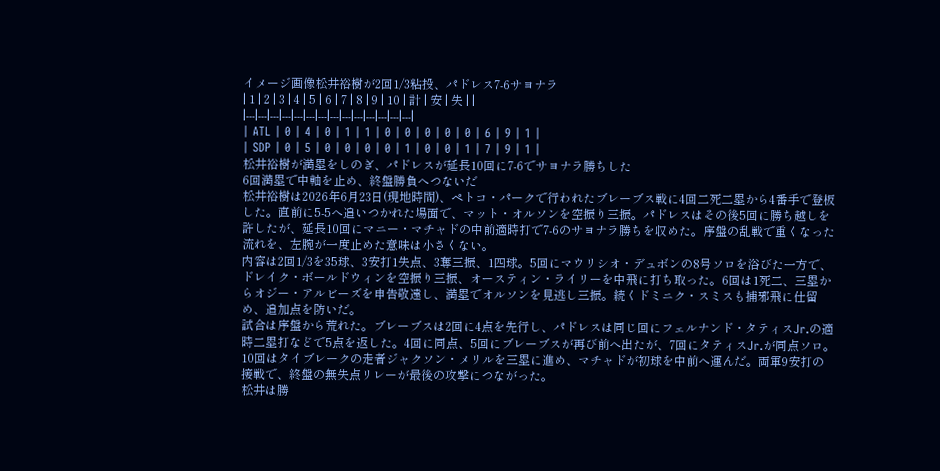イメージ画像松井裕樹が2回1/3粘投、パドレス7-6サヨナラ
| 1 | 2 | 3 | 4 | 5 | 6 | 7 | 8 | 9 | 10 | 計 | 安 | 失 | |
|---|---|---|---|---|---|---|---|---|---|---|---|---|---|
| ATL | 0 | 4 | 0 | 1 | 1 | 0 | 0 | 0 | 0 | 0 | 6 | 9 | 1 |
| SDP | 0 | 5 | 0 | 0 | 0 | 0 | 1 | 0 | 0 | 1 | 7 | 9 | 1 |
松井裕樹が満塁をしのぎ、パドレスが延長10回に7-6でサヨナラ勝ちした
6回満塁で中軸を止め、終盤勝負へつないだ
松井裕樹は2026年6月23日(現地時間)、ペトコ・パークで行われたブレーブス戦に4回二死二塁から4番手で登板した。直前に5-5へ追いつかれた場面で、マット・オルソンを空振り三振。パドレスはその後5回に勝ち越しを許したが、延長10回にマニー・マチャドの中前適時打で7-6のサヨナラ勝ちを収めた。序盤の乱戦で重くなった流れを、左腕が一度止めた意味は小さくない。
内容は2回1/3を35球、3安打1失点、3奪三振、1四球。5回にマウリシオ・デュボンの8号ソロを浴びた一方で、ドレイク・ボールドウィンを空振り三振、オースティン・ライリーを中飛に打ち取った。6回は1死二、三塁からオジー・アルビーズを申告敬遠し、満塁でオルソンを見逃し三振。続くドミニク・スミスも捕邪飛に仕留め、追加点を防いだ。
試合は序盤から荒れた。ブレーブスは2回に4点を先行し、パドレスは同じ回にフェルナンド・タティスJr.の適時二塁打などで5点を返した。4回に同点、5回にブレーブスが再び前へ出たが、7回にタティスJr.が同点ソロ。10回はタイブレークの走者ジャクソン・メリルを三塁に進め、マチャドが初球を中前へ運んだ。両軍9安打の接戦で、終盤の無失点リレーが最後の攻撃につながった。
松井は勝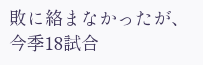敗に絡まなかったが、今季18試合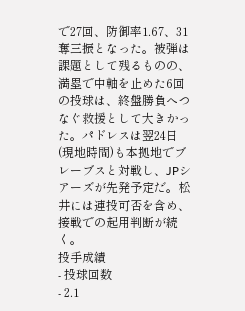で27回、防御率1.67、31奪三振となった。被弾は課題として残るものの、満塁で中軸を止めた6回の投球は、終盤勝負へつなぐ救援として大きかった。パドレスは翌24日(現地時間)も本拠地でブレーブスと対戦し、JPシアーズが先発予定だ。松井には連投可否を含め、接戦での起用判断が続く。
投手成績
- 投球回数
- 2.1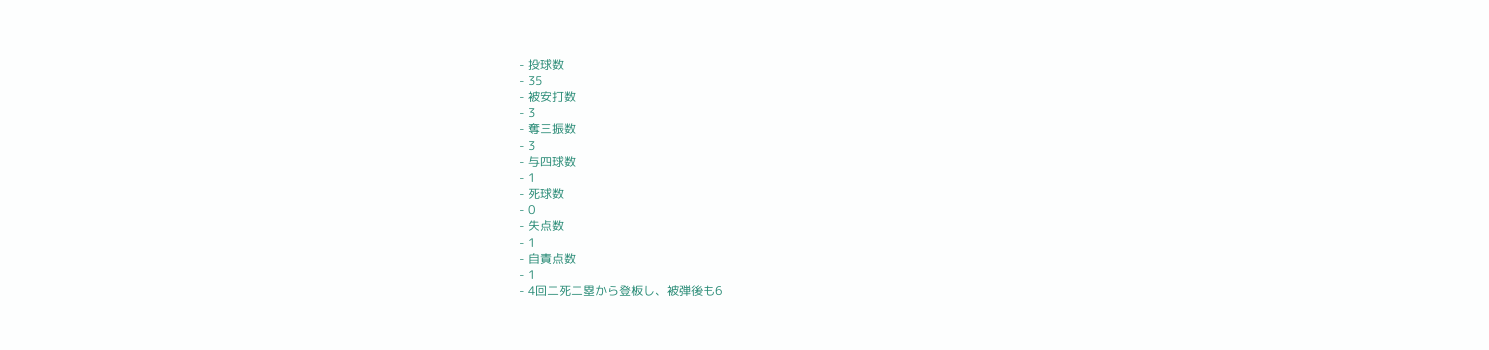- 投球数
- 35
- 被安打数
- 3
- 奪三振数
- 3
- 与四球数
- 1
- 死球数
- 0
- 失点数
- 1
- 自責点数
- 1
- 4回二死二塁から登板し、被弾後も6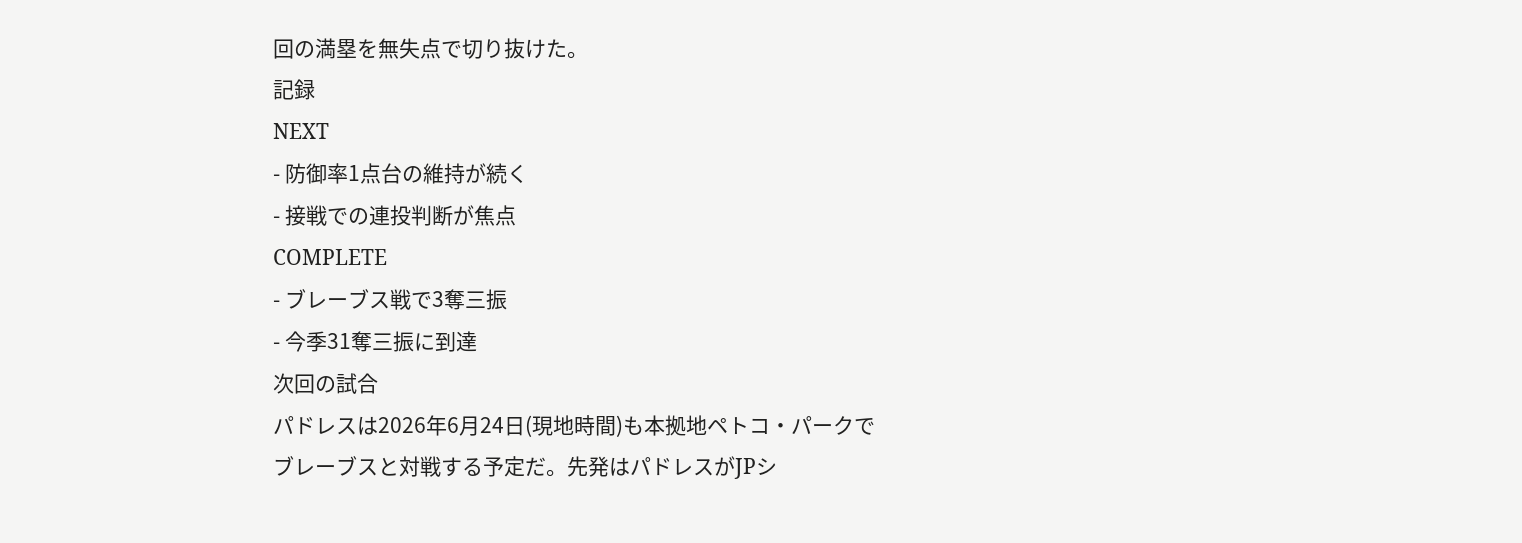回の満塁を無失点で切り抜けた。
記録
NEXT
- 防御率1点台の維持が続く
- 接戦での連投判断が焦点
COMPLETE
- ブレーブス戦で3奪三振
- 今季31奪三振に到達
次回の試合
パドレスは2026年6月24日(現地時間)も本拠地ペトコ・パークでブレーブスと対戦する予定だ。先発はパドレスがJPシ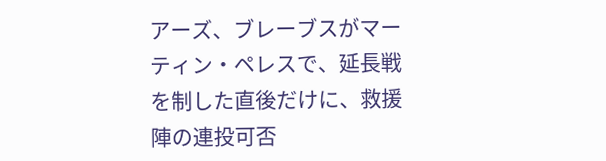アーズ、ブレーブスがマーティン・ペレスで、延長戦を制した直後だけに、救援陣の連投可否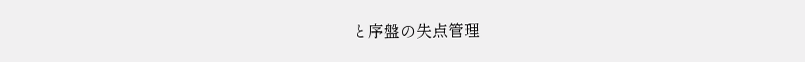と序盤の失点管理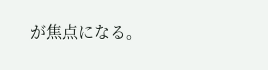が焦点になる。